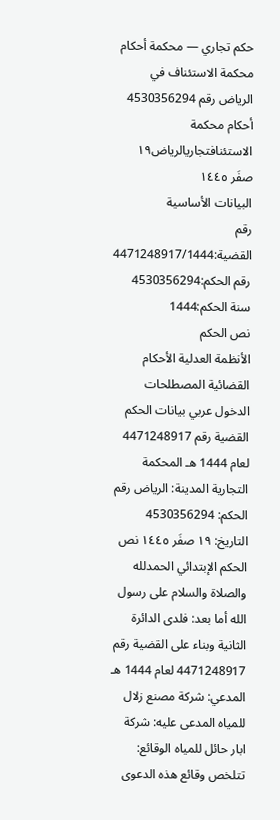حكم تجاري — محكمة أحكام محكمة الاستئناف في الرياض رقم 4530356294
أحكام محكمة الاستئنافتجاريالرياض١٩ صفَر ١٤٤٥
البيانات الأساسية
رقم القضية:4471248917/1444
رقم الحكم:4530356294
سنة الحكم:1444
نص الحكم
الأنظمة العدلية الأحكام القضائية المصطلحات الدخول عربي بيانات الحكم القضية رقم 4471248917 لعام 1444 هـ المحكمة التجارية المدينة: الرياض رقم الحكم: 4530356294 التاريخ: ١٩ صفَر ١٤٤٥ نص الحكم الإبتدائي الحمدلله والصلاة والسلام على رسول الله أما بعد: فلدى الدائرة الثانية وبناء على القضية رقم 4471248917 لعام 1444 هـ المدعي: شركة مصنع زلال للمياه المدعى عليه: شركة ابار حائل للمياه الوقائع: تتلخص وقائع هذه الدعوى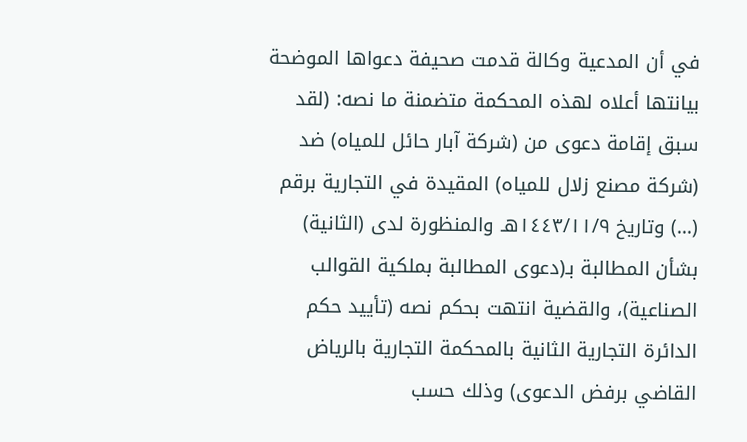في أن المدعية وكالة قدمت صحيفة دعواها الموضحة بيانتها أعلاه لهذه المحكمة متضمنة ما نصه: (لقد سبق إقامة دعوى من (شركة آبار حائل للمياه) ضد (شركة مصنع زلال للمياه) المقيدة في التجارية برقم (...) وتاريخ ١٤٤٣/١١/٩هـ والمنظورة لدى (الثانية) بشأن المطالبة بـ(دعوى المطالبة بملكية القوالب الصناعية)، والقضية انتهت بحكم نصه (تأييد حكم الدائرة التجارية الثانية بالمحكمة التجارية بالرياض القاضي برفض الدعوى) وذلك حسب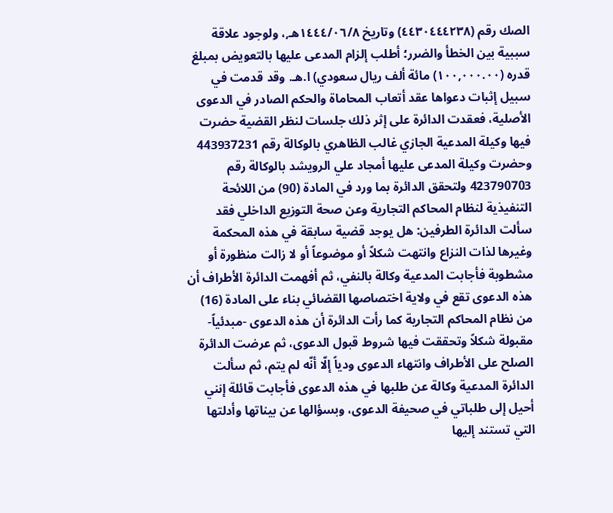الصك رقم (٤٤٣٠٤٤٤٢٣٨) وتاريخ ١٤٤٤/٠٦/٨هـ,، ولوجود علاقة سببية بين الخطأ والضرر؛ أطلب إلزام المدعى عليها بالتعويض بمبلغ قدره (١٠٠,٠٠٠.٠٠) مائة ألف ريال سعودي) ا.هـ. وقد قدمت في سبيل إثبات دعواها عقد أتعاب المحاماة والحكم الصادر في الدعوى الأصلية، فعقدت الدائرة على إثر ذلك جلسات لنظر القضية حضرت فيها وكيلة المدعية الجازي غالب الظاهري بالوكالة رقم 443937231 وحضرت وكيلة المدعى عليها أمجاد علي الرويشد بالوكالة رقم 423790703 ولتحقق الدائرة بما ورد في المادة (90) من اللائحة التنفيذية لنظام المحاكم التجارية وعن صحة التوزيع الداخلي فقد سألت الدائرة الطرفين: هل يوجد قضية سابقة في هذه المحكمة وغيرها لذات النزاع وانتهت شكلاً أو موضوعاً أو لا زالت منظورة أو مشطوبة فأجابت المدعية وكالة بالنفي، ثم أفهمت الدائرة الأطراف أن هذه الدعوى تقع في ولاية اختصاصها القضائي بناء على المادة (16) من نظام المحاكم التجارية كما رأت الدائرة أن هذه الدعوى -مبدئياً- مقبولة شكلاً وتحققت فيها شروط قبول الدعوى، ثم عرضت الدائرة الصلح على الأطراف وانتهاء الدعوى ودياً إلّا أنّه لم يتم، ثم سألت الدائرة المدعية وكالة عن طلبها في هذه الدعوى فأجابت قائلة إنني أحيل إلى طلباتي في صحيفة الدعوى، وبسؤالها عن بيناتها وأدلتها التي تستند إليها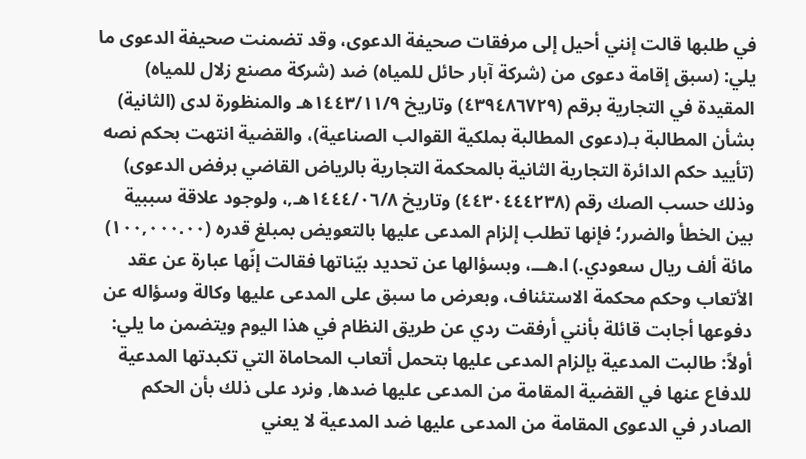في طلبها قالت إنني أحيل إلى مرفقات صحيفة الدعوى، وقد تضمنت صحيفة الدعوى ما يلي: (سبق إقامة دعوى من (شركة آبار حائل للمياه) ضد (شركة مصنع زلال للمياه) المقيدة في التجارية برقم (٤٣٩٤٨٦٧٢٩) وتاريخ ١٤٤٣/١١/٩هـ والمنظورة لدى (الثانية) بشأن المطالبة بـ(دعوى المطالبة بملكية القوالب الصناعية)، والقضية انتهت بحكم نصه (تأييد حكم الدائرة التجارية الثانية بالمحكمة التجارية بالرياض القاضي برفض الدعوى) وذلك حسب الصك رقم (٤٤٣٠٤٤٤٢٣٨) وتاريخ ١٤٤٤/٠٦/٨هـ,، ولوجود علاقة سببية بين الخطأ والضرر؛ فإنها تطلب إلزام المدعى عليها بالتعويض بمبلغ قدره (١٠٠,٠٠٠.٠٠) مائة ألف ريال سعودي.) ا.هـــ، وبسؤالها عن تحديد بيّناتها فقالت إنّها عبارة عن عقد الأتعاب وحكم محكمة الاستئناف، وبعرض ما سبق على المدعى عليها وكالة وسؤاله عن دفوعها أجابت قائلة بأنني أرفقت ردي عن طريق النظام في هذا اليوم ويتضمن ما يلي: أولاً: طالبت المدعية بإلزام المدعى عليها بتحمل أتعاب المحاماة التي تكبدتها المدعية للدفاع عنها في القضية المقامة من المدعى عليها ضدها, ونرد على ذلك بأن الحكم الصادر في الدعوى المقامة من المدعى عليها ضد المدعية لا يعني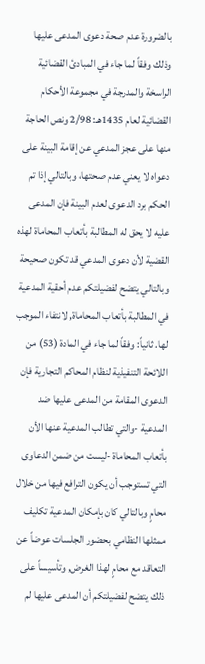بالضرورة عدم صحة دعوى المدعى عليها وذلك وفقاً لما جاء في المبادئ القضائية الراسخة والمدرجة في مجموعة الأحكام القضائية لعام 1435هـ: 2/98 ونص الحاجة منها على عجز المدعي عن إقامة البينة على دعواه لا يعني عدم صحتها، وبالتالي إذا تم الحكم برد الدعوى لعدم البينة فإن المدعى عليه لا يحق له المطالبة بأتعاب المحاماة لهذه القضية لأن دعوى المدعي قد تكون صحيحة وبالتالي يتضح لفضيلتكم عدم أحقية المدعية في المطالبة بأتعاب المحاماة, لانتفاء الموجب لها. ثانياً: وفقاً لما جاء في المادة (53) من اللائحة التنفيذية لنظام المحاكم التجارية فإن الدعوى المقامة من المدعى عليها ضد المدعية -والتي تطالب المدعية عنها الأن بأتعاب المحاماة -ليست من ضمن الدعاوى التي تستوجب أن يكون الترافع فيها من خلال محامٍ وبالتالي كان بإمكان المدعية تكليف ممثلها النظامي بحضور الجلسات عوضاً عن التعاقد مع محامٍ لهذا الغرض, وتأسيساً على ذلك يتضح لفضيلتكم أن المدعى عليها لم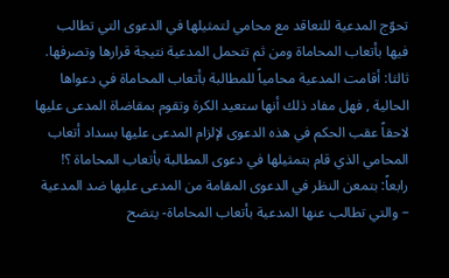تحوّج المدعية للتعاقد مع محامي لتمثيلها في الدعوى التي تطالب فيها بأتعاب المحاماة ومن ثم تتحمل المدعية نتيجة قرارها وتصرفها. ثالثا: أقامت المدعية محامياً للمطالبة بأتعاب المحاماة في دعواها الحالية , فهل مفاد ذلك أنها ستعيد الكرة وتقوم بمقاضاة المدعى عليها لاحقاً عقب الحكم في هذه الدعوى لإلزام المدعى عليها بسداد أتعاب المحامي الذي قام بتمثيلها في دعوى المطالبة بأتعاب المحاماة ؟! رابعاً: بتمعن النظر في الدعوى المقامة من المدعى عليها ضد المدعية – والتي تطالب عنها المدعية بأتعاب المحاماة- يتضح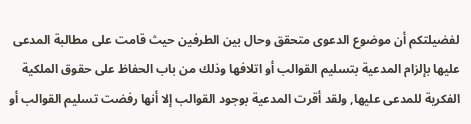لفضيلتكم أن موضوع الدعوى متحقق وحال بين الطرفين حيث قامت على مطالبة المدعى عليها بإلزام المدعية بتسليم القوالب أو اتلافها وذلك من باب الحفاظ على حقوق الملكية الفكرية للمدعى عليها, ولقد أقرت المدعية بوجود القوالب إلا أنها رفضت تسليم القوالب أو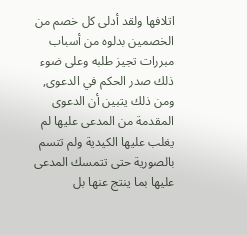اتلافها ولقد أدلى كل خصم من الخصمين بدلوه من أسباب مبررات تجيز طلبه وعلى ضوء ذلك صدر الحكم في الدعوى, ومن ذلك يتبين أن الدعوى المقدمة من المدعى عليها لم يغلب عليها الكيدية ولم تتسم بالصورية حتى تتمسك المدعى عليها بما ينتج عنها بل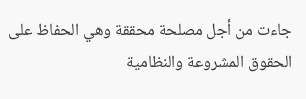جاءت من أجل مصلحة محققة وهي الحفاظ على الحقوق المشروعة والنظامية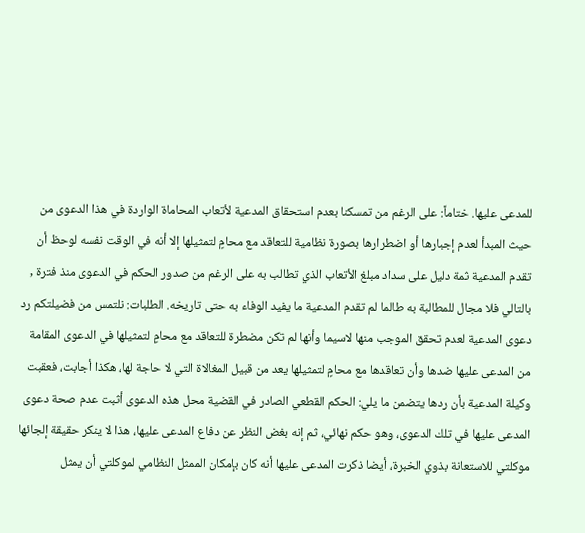للمدعى عليها. ختاماً: على الرغم من تمسكنا بعدم استحقاق المدعية لأتعاب المحاماة الواردة في هذا الدعوى من حيث المبدأ لعدم إجبارها أو اضطرارها بصورة نظامية للتعاقد مع محامٍ لتمثيلها إلا أنه في الوقت نفسه لوحظ أن تقدم المدعية ثمة دليل على سداد مبلغ الأتعاب الذي تطالب به على الرغم من صدور الحكم في الدعوى منذ فترة , بالتالي فلا مجال للمطالبة به طالما لم تقدم المدعية ما يفيد الوفاء به حتى تاريخه. الطلبات: نلتمس من فضيلتكم رد دعوى المدعية لعدم تحقق الموجب منها لاسيما وأنها لم تكن مضطرة للتعاقد مع محامٍ لتمثيلها في الدعوى المقامة من المدعى عليها ضدها وأن تعاقدها مع محامٍ لتمثيلها يعد من قبيل المغالاة التي لا حاجة لها، هكذا أجابت، فعقبت وكيلة المدعية بأن ردها يتضمن ما يلي: الحكم القطعي الصادر في القضية محل هذه الدعوى أثبت عدم صحة دعوى المدعى عليها في تلك الدعوى، وهو حكم نهائي، ثم إنه بغض النظر عن دفاع المدعى عليها، هذا لا ينكر حقيقة إلجائها موكلتي للاستعانة بذوي الخبرة، أيضا ذكرت المدعى عليها أنه كان بإمكان الممثل النظامي لموكلتي أن يمثل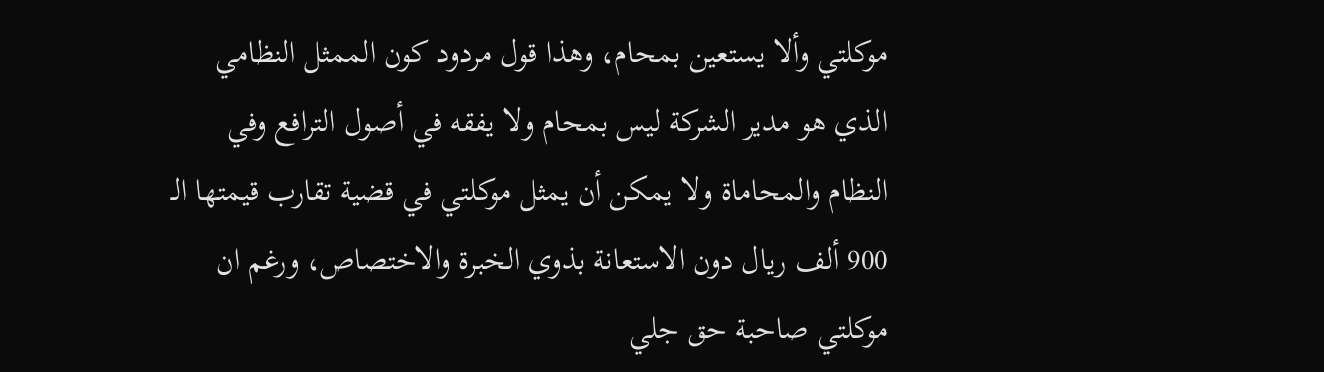موكلتي وألا يستعين بمحام، وهذا قول مردود كون الممثل النظامي الذي هو مدير الشركة ليس بمحام ولا يفقه في أصول الترافع وفي النظام والمحاماة ولا يمكن أن يمثل موكلتي في قضية تقارب قيمتها الـ 900 ألف ريال دون الاستعانة بذوي الخبرة والاختصاص، ورغم ان موكلتي صاحبة حق جلي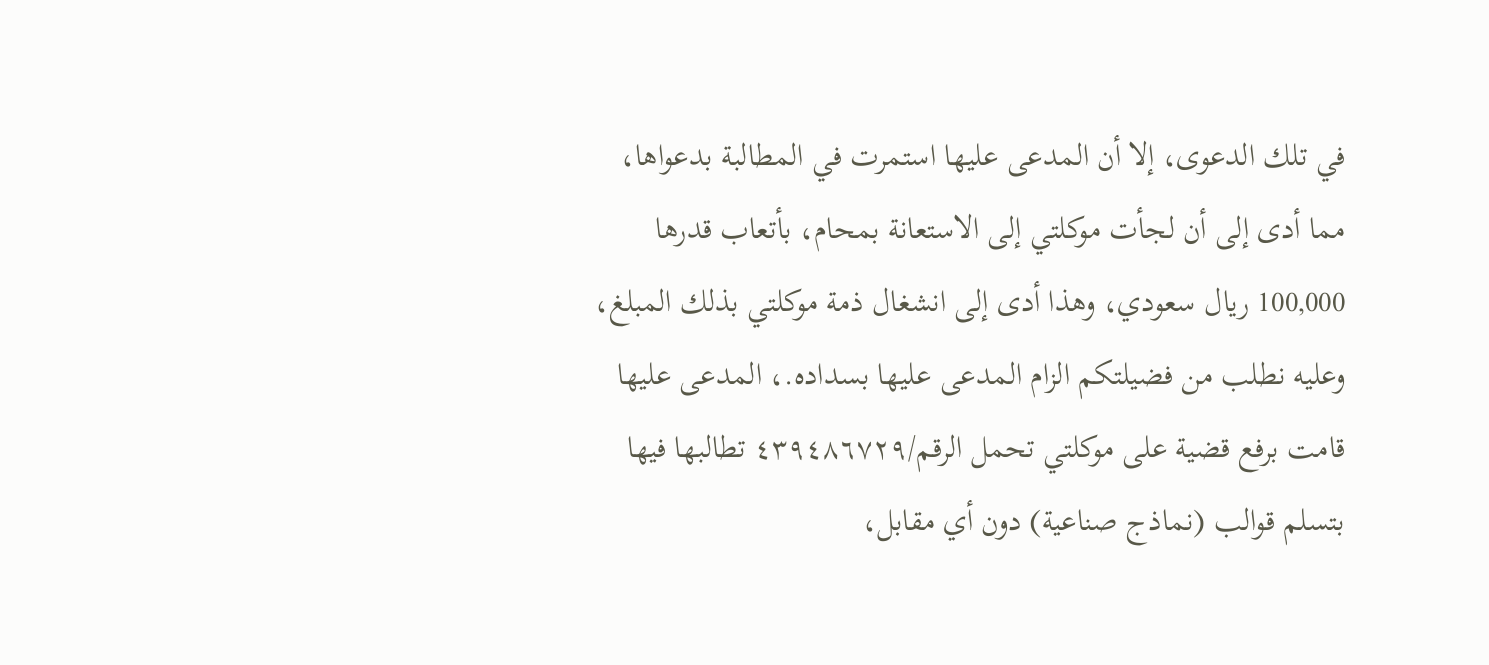في تلك الدعوى، إلا أن المدعى عليها استمرت في المطالبة بدعواها، مما أدى إلى أن لجأت موكلتي إلى الاستعانة بمحام، بأتعاب قدرها 100,000 ريال سعودي، وهذا أدى إلى انشغال ذمة موكلتي بذلك المبلغ، وعليه نطلب من فضيلتكم الزام المدعى عليها بسداده.، المدعى عليها قامت برفع قضية على موكلتي تحمل الرقم/٤٣٩٤٨٦٧٢٩ تطالبها فيها بتسلم قوالب (نماذج صناعية) دون أي مقابل،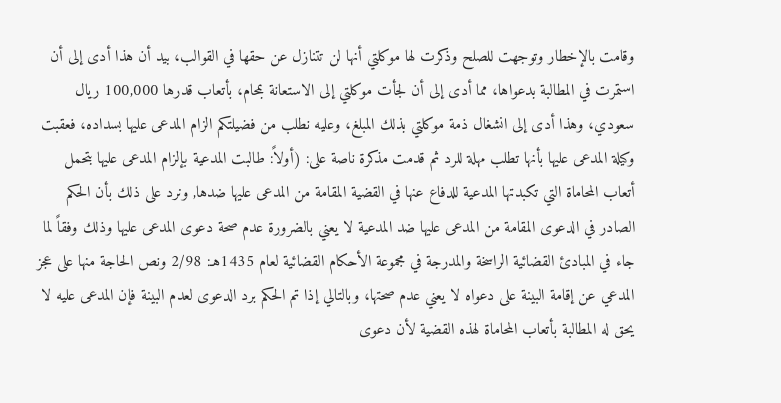وقامت بالإخطار وتوجهت للصلح وذكرت لها موكلتي أنها لن تتنازل عن حقها في القوالب، بيد أن هذا أدى إلى أن استمرت في المطالبة بدعواها، مما أدى إلى أن لجأت موكلتي إلى الاستعانة بمحام، بأتعاب قدرها 100,000 ريال سعودي، وهذا أدى إلى انشغال ذمة موكلتي بذلك المبلغ، وعليه نطلب من فضيلتكم الزام المدعى عليها بسداده، فعقبت وكيلة المدعى عليها بأنها تطلب مهلة للرد ثم قدمت مذكرة ناصة على: (أولاً: طالبت المدعية بإلزام المدعى عليها بتحمل أتعاب المحاماة التي تكبدتها المدعية للدفاع عنها في القضية المقامة من المدعى عليها ضدها, ونرد على ذلك بأن الحكم الصادر في الدعوى المقامة من المدعى عليها ضد المدعية لا يعني بالضرورة عدم صحة دعوى المدعى عليها وذلك وفقاً لما جاء في المبادئ القضائية الراسخة والمدرجة في مجموعة الأحكام القضائية لعام 1435هـ: 2/98 ونص الحاجة منها على عجز المدعي عن إقامة البينة على دعواه لا يعني عدم صحتها، وبالتالي إذا تم الحكم برد الدعوى لعدم البينة فإن المدعى عليه لا يحق له المطالبة بأتعاب المحاماة لهذه القضية لأن دعوى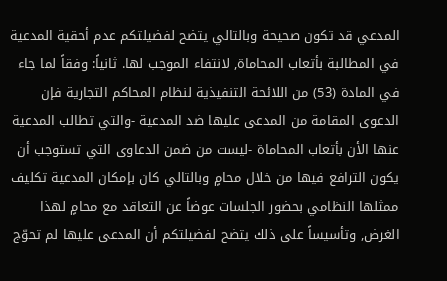المدعي قد تكون صحيحة وبالتالي يتضح لفضيلتكم عدم أحقية المدعية في المطالبة بأتعاب المحاماة, لانتفاء الموجب لها. ثانياً: وفقاً لما جاء في المادة (53) من اللائحة التنفيذية لنظام المحاكم التجارية فإن الدعوى المقامة من المدعى عليها ضد المدعية -والتي تطالب المدعية عنها الأن بأتعاب المحاماة -ليست من ضمن الدعاوى التي تستوجب أن يكون الترافع فيها من خلال محامٍ وبالتالي كان بإمكان المدعية تكليف ممثلها النظامي بحضور الجلسات عوضاً عن التعاقد مع محامٍ لهذا الغرض, وتأسيساً على ذلك يتضح لفضيلتكم أن المدعى عليها لم تحوّج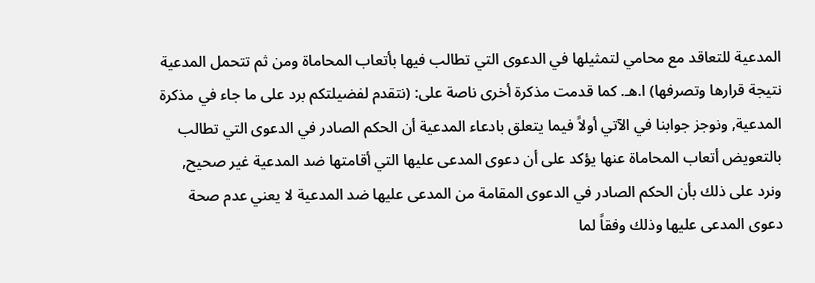المدعية للتعاقد مع محامي لتمثيلها في الدعوى التي تطالب فيها بأتعاب المحاماة ومن ثم تتحمل المدعية نتيجة قرارها وتصرفها) ا.هـ. كما قدمت مذكرة أخرى ناصة على: (نتقدم لفضيلتكم برد على ما جاء في مذكرة المدعية, ونوجز جوابنا في الآتي أولاً فيما يتعلق بادعاء المدعية أن الحكم الصادر في الدعوى التي تطالب بالتعويض أتعاب المحاماة عنها يؤكد على أن دعوى المدعى عليها التي أقامتها ضد المدعية غير صحيح, ونرد على ذلك بأن الحكم الصادر في الدعوى المقامة من المدعى عليها ضد المدعية لا يعني عدم صحة دعوى المدعى عليها وذلك وفقاً لما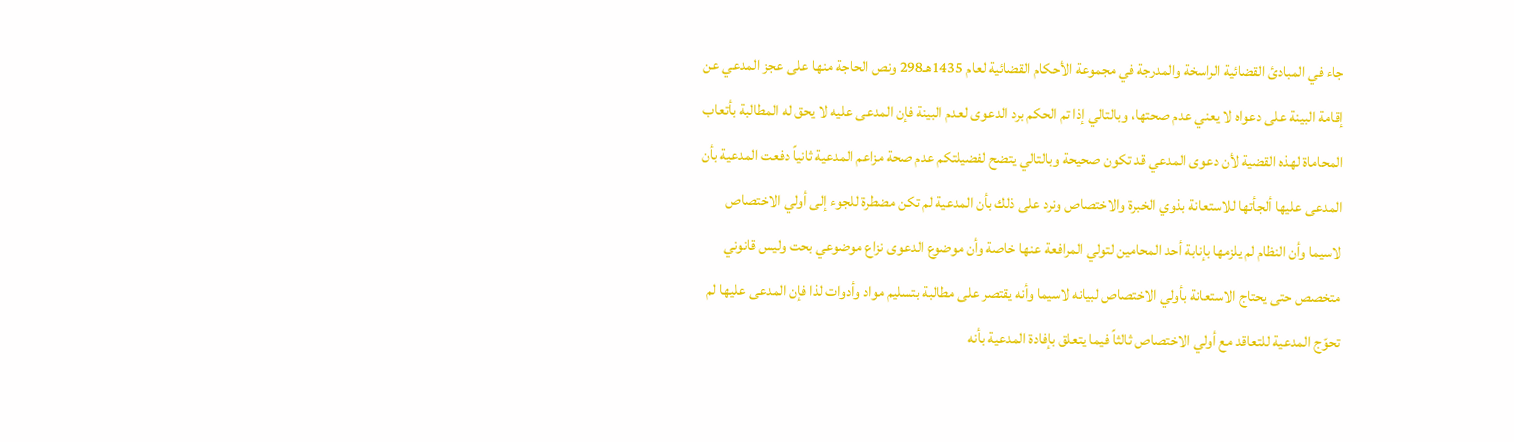جاء في المبادئ القضائية الراسخة والمدرجة في مجموعة الأحكام القضائية لعام 1435هـ298 ونص الحاجة منها على عجز المدعي عن إقامة البينة على دعواه لا يعني عدم صحتها، وبالتالي إذا تم الحكم برد الدعوى لعدم البينة فإن المدعى عليه لا يحق له المطالبة بأتعاب المحاماة لهذه القضية لأن دعوى المدعي قد تكون صحيحة وبالتالي يتضح لفضيلتكم عدم صحة مزاعم المدعية ثانياً دفعت المدعية بأن المدعى عليها ألجأتها للاستعانة بذوي الخبرة والاختصاص ونرد على ذلك بأن المدعية لم تكن مضطرة للجوء إلى أولي الاختصاص لاسيما وأن النظام لم يلزمها بإنابة أحد المحامين لتولي المرافعة عنها خاصة وأن موضوع الدعوى نزاع موضوعي بحت وليس قانوني متخصص حتى يحتاج الاستعانة بأولي الاختصاص لبيانه لاسيما وأنه يقتصر على مطالبة بتسليم مواد وأدوات لذا فإن المدعى عليها لم تحوّج المدعية للتعاقد مع أولي الاختصاص ثالثاً فيما يتعلق بإفادة المدعية بأنه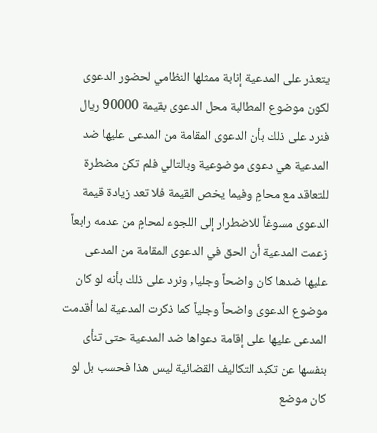يتعذر على المدعية إنابة ممثلها النظامي لحضور الدعوى لكون موضوع المطالبة محل الدعوى بقيمة 90000 ريال فنرد على ذلك بأن الدعوى المقامة من المدعى عليها ضد المدعية هي دعوى موضوعية وبالتالي فلم تكن مضطرة للتعاقد مع محامٍ وفيما يخص القيمة فلا تعد زيادة قيمة الدعوى مسوغاً للاضطرار إلى اللجوء لمحامٍ من عدمه رابعاً زعمت المدعية أن الحق في الدعوى المقامة من المدعى عليها ضدها كان واضحاً وجليا, ونرد على ذلك بأنه لو كان موضوع الدعوى واضحاً وجلياً كما ذكرت المدعية لما أقدمت المدعى عليها على إقامة دعواها ضد المدعية حتى تنأى بنفسها عن تكبد التكاليف القضائية ليس هذا فحسب بل لو كان موضع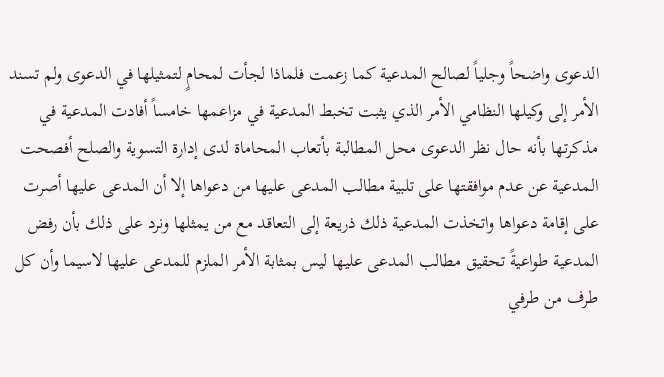الدعوى واضحاً وجلياً لصالح المدعية كما زعمت فلماذا لجأت لمحامٍ لتمثيلها في الدعوى ولم تسند الأمر إلى وكيلها النظامي الأمر الذي يثبت تخبط المدعية في مزاعمها خامساً أفادت المدعية في مذكرتها بأنه حال نظر الدعوى محل المطالبة بأتعاب المحاماة لدى إدارة التسوية والصلح أفصحت المدعية عن عدم موافقتها على تلبية مطالب المدعى عليها من دعواها إلا أن المدعى عليها أصرت على إقامة دعواها واتخذت المدعية ذلك ذريعة إلى التعاقد مع من يمثلها ونرد على ذلك بأن رفض المدعية طواعيةً تحقيق مطالب المدعى عليها ليس بمثابة الأمر الملزم للمدعى عليها لاسيما وأن كل طرف من طرفي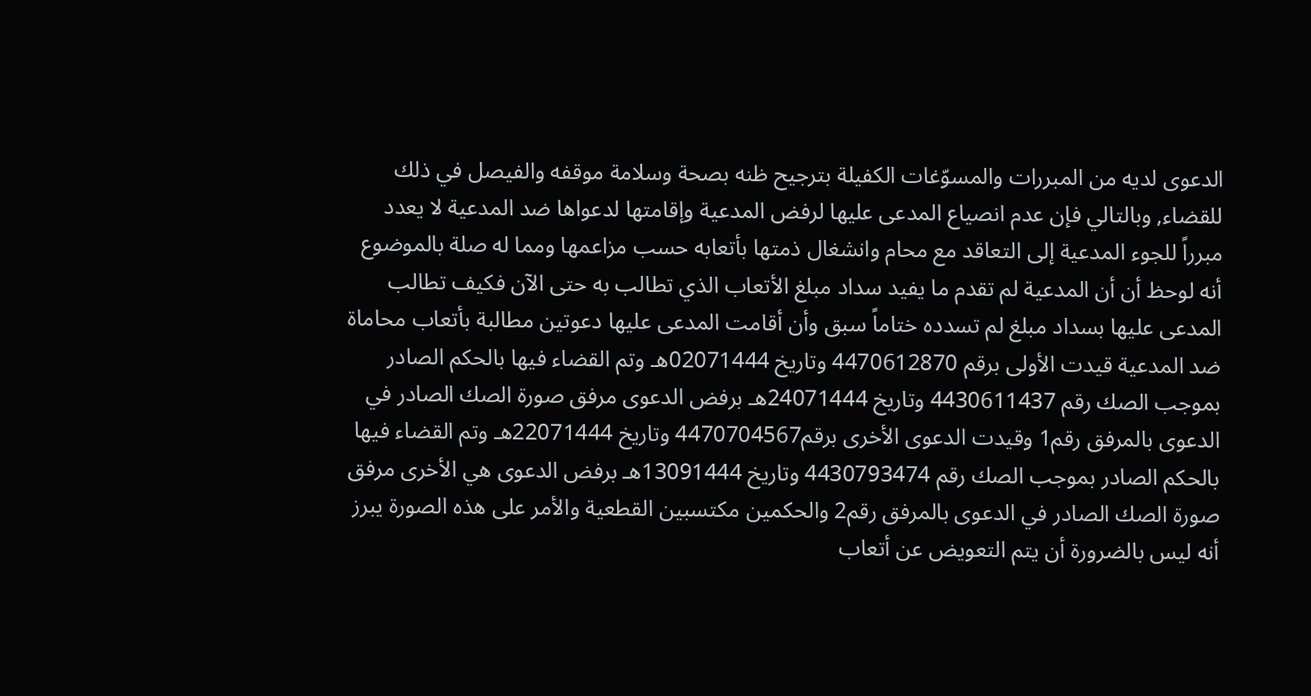الدعوى لديه من المبررات والمسوّغات الكفيلة بترجيح ظنه بصحة وسلامة موقفه والفيصل في ذلك للقضاء, وبالتالي فإن عدم انصياع المدعى عليها لرفض المدعية وإقامتها لدعواها ضد المدعية لا يعدد مبرراً للجوء المدعية إلى التعاقد مع محام وانشغال ذمتها بأتعابه حسب مزاعمها ومما له صلة بالموضوع أنه لوحظ أن أن المدعية لم تقدم ما يفيد سداد مبلغ الأتعاب الذي تطالب به حتى الآن فكيف تطالب المدعى عليها بسداد مبلغ لم تسدده ختاماً سبق وأن أقامت المدعى عليها دعوتين مطالبة بأتعاب محاماة ضد المدعية قيدت الأولى برقم 4470612870 وتاريخ 02071444هـ وتم القضاء فيها بالحكم الصادر بموجب الصك رقم 4430611437 وتاريخ 24071444هـ برفض الدعوى مرفق صورة الصك الصادر في الدعوى بالمرفق رقم1 وقيدت الدعوى الأخرى برقم4470704567 وتاريخ 22071444هـ وتم القضاء فيها بالحكم الصادر بموجب الصك رقم 4430793474 وتاريخ 13091444هـ برفض الدعوى هي الأخرى مرفق صورة الصك الصادر في الدعوى بالمرفق رقم2 والحكمين مكتسبين القطعية والأمر على هذه الصورة يبرز أنه ليس بالضرورة أن يتم التعويض عن أتعاب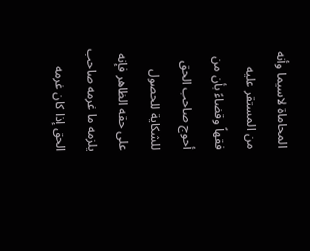المحاماة لاسيما وأنه من المستقر عليه فقهاً وقضاءً بأن من أحوج صاحب الحق للشكاية للحصول على حقه الظاهر فإنه يلزمه ما غرمه صاحب الحق إذا كان غرمه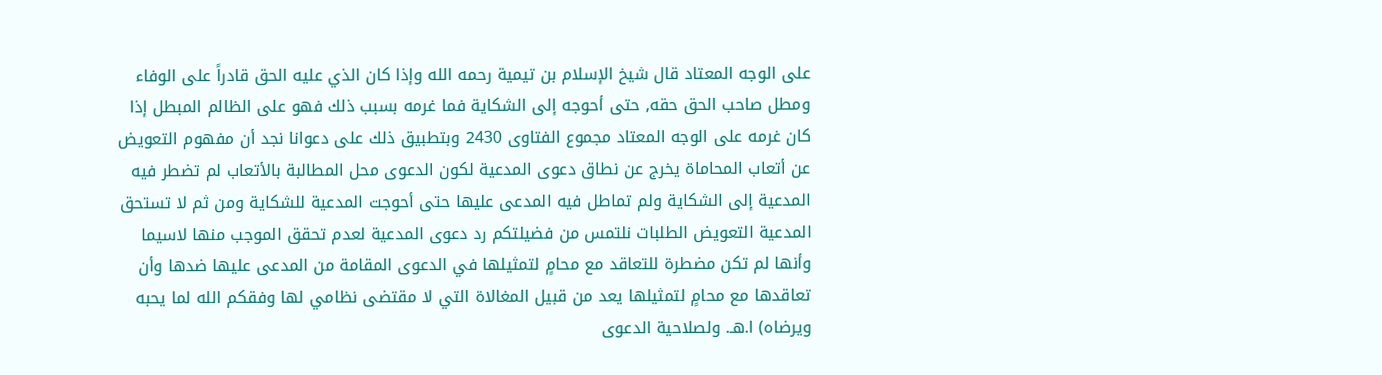على الوجه المعتاد قال شيخ الإسلام بن تيمية رحمه الله وإذا كان الذي عليه الحق قادراً على الوفاء ومطل صاحب الحق حقه, حتى أحوجه إلى الشكاية فما غرمه بسبب ذلك فهو على الظالم المبطل إذا كان غرمه على الوجه المعتاد مجموع الفتاوى 2430 وبتطبيق ذلك على دعوانا نجد أن مفهوم التعويض عن أتعاب المحاماة يخرج عن نطاق دعوى المدعية لكون الدعوى محل المطالبة بالأتعاب لم تضطر فيه المدعية إلى الشكاية ولم تماطل فيه المدعى عليها حتى أحوجت المدعية للشكاية ومن ثم لا تستحق المدعية التعويض الطلبات نلتمس من فضيلتكم رد دعوى المدعية لعدم تحقق الموجب منها لاسيما وأنها لم تكن مضطرة للتعاقد مع محامٍ لتمثيلها في الدعوى المقامة من المدعى عليها ضدها وأن تعاقدها مع محامٍ لتمثيلها يعد من قبيل المغالاة التي لا مقتضى نظامي لها وفقكم الله لما يحبه ويرضاه) ا.هـ. ولصلاحية الدعوى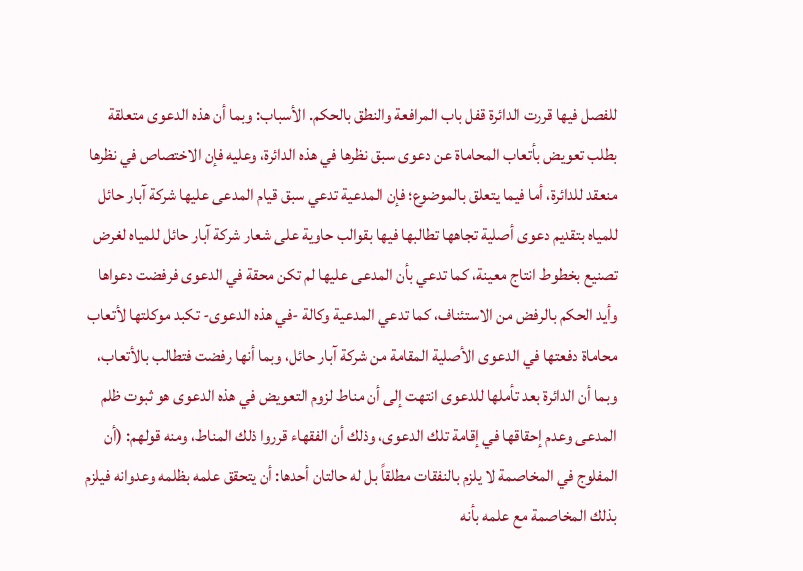للفصل فيها قررت الدائرة قفل باب المرافعة والنطق بالحكم. الأسباب: وبما أن هذه الدعوى متعلقة بطلب تعويض بأتعاب المحاماة عن دعوى سبق نظرها في هذه الدائرة، وعليه فإن الاختصاص في نظرها منعقد للدائرة، أما فيما يتعلق بالموضوع؛ فإن المدعية تدعي سبق قيام المدعى عليها شركة آبار حائل للمياه بتقديم دعوى أصلية تجاهها تطالبها فيها بقوالب حاوية على شعار شركة آبار حائل للمياه لغرض تصنيع بخطوط انتاج معينة، كما تدعي بأن المدعى عليها لم تكن محقة في الدعوى فرفضت دعواها وأيد الحكم بالرفض من الاستئناف، كما تدعي المدعية وكالة -في هذه الدعوى- تكبد موكلتها لأتعاب محاماة دفعتها في الدعوى الأصلية المقامة من شركة آبار حائل، وبما أنها رفضت فتطالب بالأتعاب، وبما أن الدائرة بعد تأملها للدعوى انتهت إلى أن مناط لزوم التعويض في هذه الدعوى هو ثبوت ظلم المدعى وعدم إحقاقها في إقامة تلك الدعوى، وذلك أن الفقهاء قرروا ذلك المناط، ومنه قولهم: (أن المفلوج في المخاصمة لا يلزم بالنفقات مطلقاً بل له حالتان أحدها: أن يتحقق علمه بظلمه وعدوانه فيلزم بذلك المخاصمة مع علمه بأنه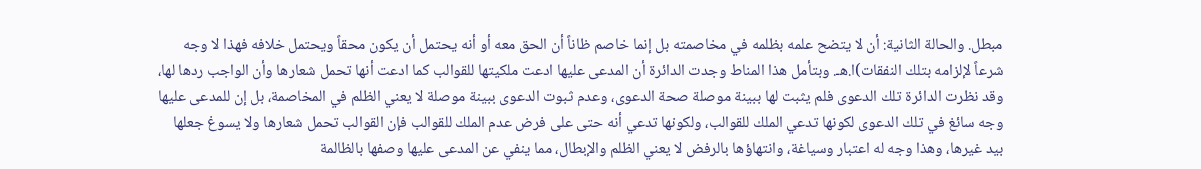مبطل. والحالة الثانية: أن لا يتضح علمه بظلمه في مخاصمته بل إنما خاصم ظاناً أن الحق معه أو أنه يحتمل أن يكون محقاً ويحتمل خلافه فهذا لا وجه شرعاً لإلزامه بتلك النفقات)ا.هـ. وبتأمل هذا المناط وجدت الدائرة أن المدعى عليها ادعت ملكيتها للقوالب كما ادعت أنها تحمل شعارها وأن الواجب ردها لها، وقد نظرت الدائرة تلك الدعوى فلم يثبت لها ببينة موصلة صحة الدعوى، وعدم ثبوت الدعوى ببينة موصلة لا يعني الظلم في المخاصمة، بل إن للمدعى عليها وجه سائغ في تلك الدعوى لكونها تدعي الملك للقوالب، ولكونها تدعي أنه حتى على فرض عدم الملك للقوالب فإن القوالب تحمل شعارها ولا يسوغ جعلها بيد غيرها، وهذا وجه له اعتبار وسياغة، وانتهاؤها بالرفض لا يعني الظلم والإبطال، مما ينفي عن المدعى عليها وصفها بالظالمة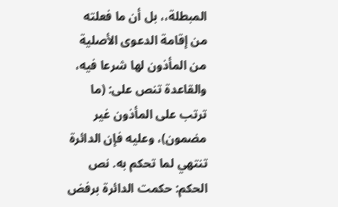المبطلة،، بل أن ما فعلته من إقامة الدعوى الأصلية من المأذون لها شرعا فيه، والقاعدة تنص على: (ما ترتب على المأذون غير مضمون)، وعليه فإن الدائرة تنتهي لما تحكم به. نص الحكم: حكمت الدائرة برفض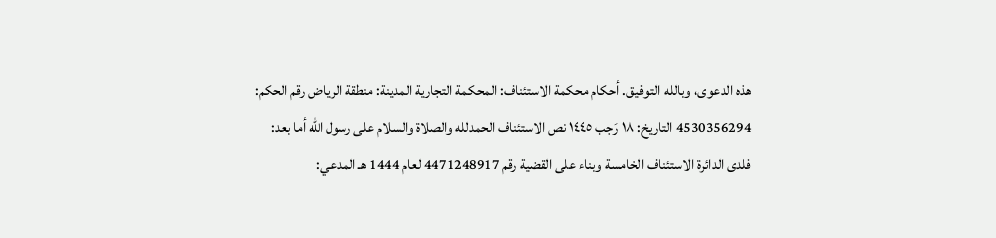هذه الدعوى، وبالله التوفيق. أحكام محكمة الاستئناف: المحكمة التجارية المدينة: منطقة الرياض رقم الحكم: 4530356294 التاريخ: ١٨ رَجب ١٤٤٥ نص الاستئناف الحمدلله والصلاة والسلام على رسول الله أما بعد: فلدى الدائرة الاستئناف الخامسة وبناء على القضية رقم 4471248917 لعام 1444 هـ المدعي: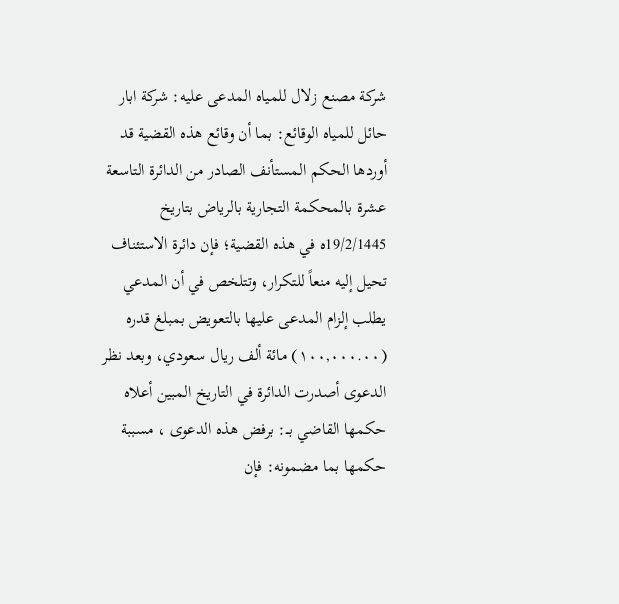شركة مصنع زلال للمياه المدعى عليه: شركة ابار حائل للمياه الوقائع: بما أن وقائع هذه القضية قد أوردها الحكم المستأنف الصادر من الدائرة التاسعة عشرة بالمحكمة التجارية بالرياض بتاريخ 19/2/1445ه في هذه القضية؛ فإن دائرة الاستئناف تحيل إليه منعاً للتكرار، وتتلخص في أن المدعي يطلب إلزام المدعى عليها بالتعويض بمبلغ قدره (١٠٠,٠٠٠.٠٠) مائة ألف ريال سعودي، وبعد نظر الدعوى أصدرت الدائرة في التاريخ المبين أعلاه حكمها القاضي بــ: برفض هذه الدعوى ، مسببة حكمها بما مضمونه: فإن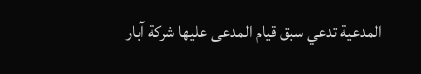المدعية تدعي سبق قيام المدعى عليها شركة آبار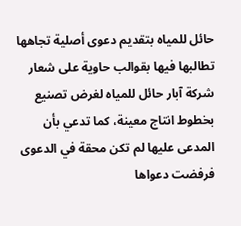حائل للمياه بتقديم دعوى أصلية تجاهها تطالبها فيها بقوالب حاوية على شعار شركة آبار حائل للمياه لغرض تصنيع بخطوط انتاج معينة، كما تدعي بأن المدعى عليها لم تكن محقة في الدعوى فرفضت دعواها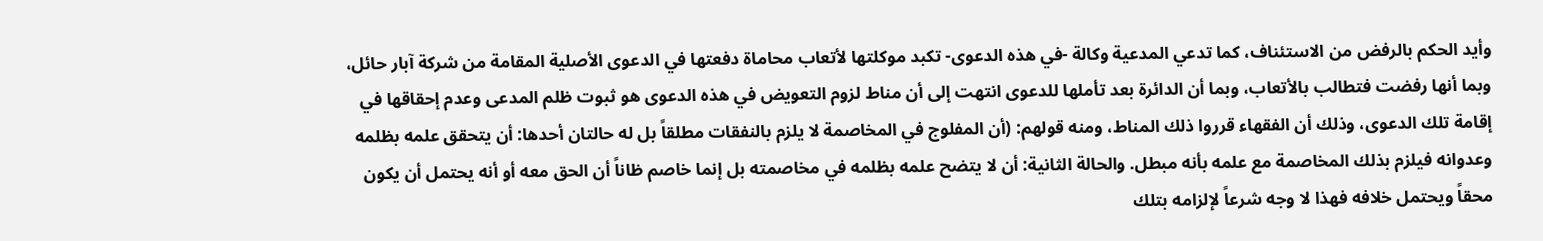وأيد الحكم بالرفض من الاستئناف، كما تدعي المدعية وكالة -في هذه الدعوى- تكبد موكلتها لأتعاب محاماة دفعتها في الدعوى الأصلية المقامة من شركة آبار حائل، وبما أنها رفضت فتطالب بالأتعاب، وبما أن الدائرة بعد تأملها للدعوى انتهت إلى أن مناط لزوم التعويض في هذه الدعوى هو ثبوت ظلم المدعى وعدم إحقاقها في إقامة تلك الدعوى، وذلك أن الفقهاء قرروا ذلك المناط، ومنه قولهم: (أن المفلوج في المخاصمة لا يلزم بالنفقات مطلقاً بل له حالتان أحدها: أن يتحقق علمه بظلمه وعدوانه فيلزم بذلك المخاصمة مع علمه بأنه مبطل. والحالة الثانية: أن لا يتضح علمه بظلمه في مخاصمته بل إنما خاصم ظاناً أن الحق معه أو أنه يحتمل أن يكون محقاً ويحتمل خلافه فهذا لا وجه شرعاً لإلزامه بتلك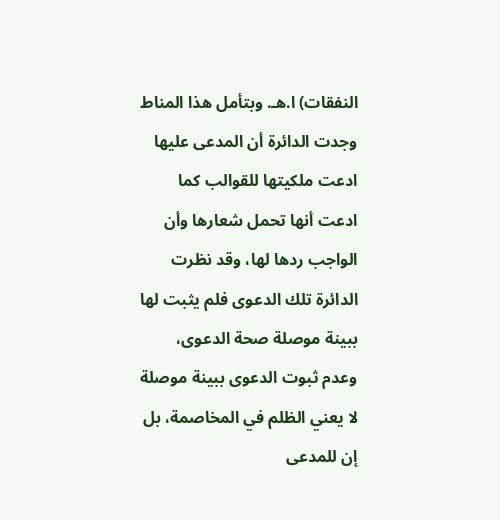النفقات) ا.هـ. وبتأمل هذا المناط وجدت الدائرة أن المدعى عليها ادعت ملكيتها للقوالب كما ادعت أنها تحمل شعارها وأن الواجب ردها لها، وقد نظرت الدائرة تلك الدعوى فلم يثبت لها ببينة موصلة صحة الدعوى، وعدم ثبوت الدعوى ببينة موصلة لا يعني الظلم في المخاصمة، بل إن للمدعى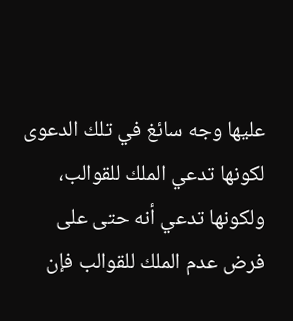عليها وجه سائغ في تلك الدعوى لكونها تدعي الملك للقوالب، ولكونها تدعي أنه حتى على فرض عدم الملك للقوالب فإن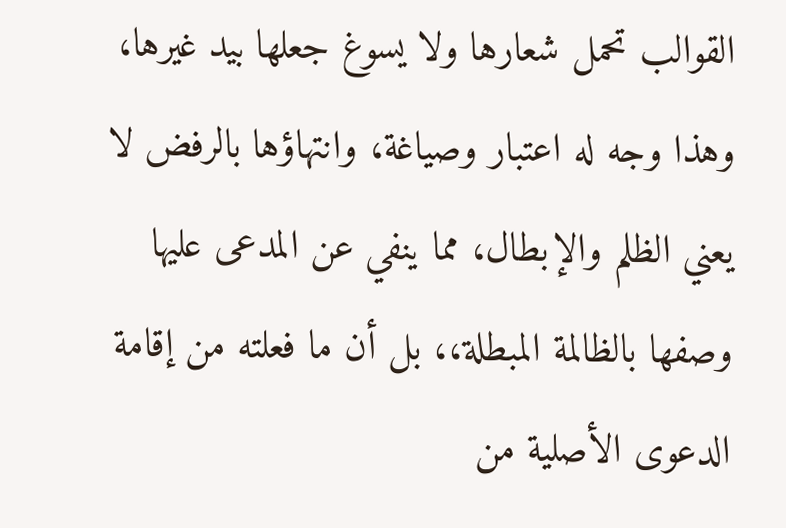القوالب تحمل شعارها ولا يسوغ جعلها بيد غيرها، وهذا وجه له اعتبار وصياغة، وانتهاؤها بالرفض لا يعني الظلم والإبطال، مما ينفي عن المدعى عليها وصفها بالظالمة المبطلة،، بل أن ما فعلته من إقامة الدعوى الأصلية من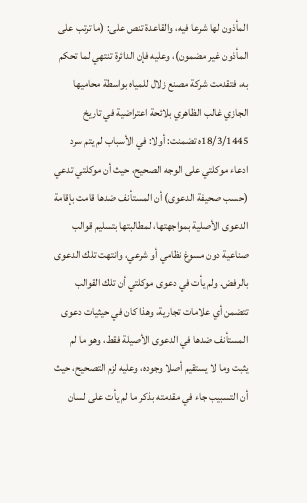المأذون لها شرعا فيه، والقاعدة تنص على: (ما ترتب على المأذون غير مضمون)، وعليه فإن الدائرة تنتهي لما تحكم به، فتقدمت شركة مصنع زلال للمياه بواسطة محاميها الجازي غالب الظاهري بلائحة اعتراضية في تاريخ 18/3/1445ه تضمنت: أولا: في الأسباب لم يتم سرد ادعاء موكلتي على الوجه الصحيح، حيث أن موكلتي تدعي (حسب صحيفة الدعوى) أن المستأنف ضدها قامت بإقامة الدعوى الأصلية بمواجهتها، لمطالبتها بتسليم قوالب صناعية دون مسوغ نظامي أو شرعي، وانتهت تلك الدعوى بالرفض. ولم يأت في دعوى موكلتي أن تلك القوالب تتضمن أي علامات تجارية، وهذا كان في حيثيات دعوى المستأنف ضدها في الدعوى الأصيلة فقط، وهو ما لم يثبت وما لا يستقيم أصلا وجوده، وعليه لزم التصحيح، حيث أن التسبيب جاء في مقدمته بذكر ما لم يأت على لسان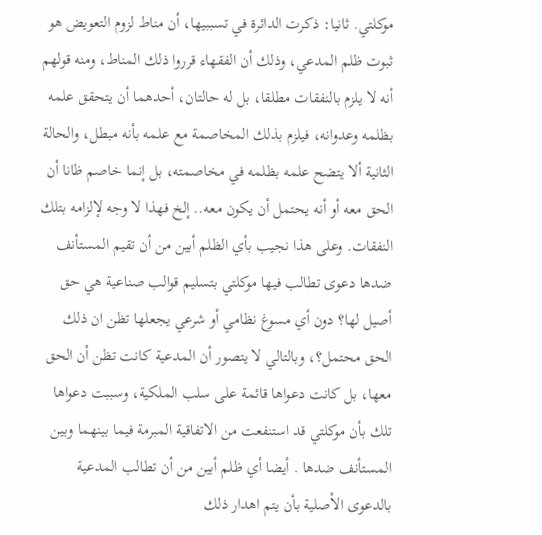موكلتي. ثانيا: ذكرت الدائرة في تسببيها، أن مناط لزوم التعويض هو ثبوت ظلم المدعي، وذلك أن الفقهاء قرروا ذلك المناط، ومنه قولهم أنه لا يلزم بالنفقات مطلقا، بل له حالتان، أحدهما أن يتحقق علمه بظلمه وعدوانه، فيلزم بذلك المخاصمة مع علمه بأنه مبطل، والحالة الثانية ألا يتضح علمه بظلمه في مخاصمته، بل إنما خاصم ظانا أن الحق معه أو أنه يحتمل أن يكون معه.. إلخ فهذا لا وجه لإلزامه بتلك النفقات. وعلى هذا نجيب بأي الظلم أبين من أن تقيم المستأنف ضدها دعوى تطالب فيها موكلتي بتسليم قوالب صناعية هي حق أصيل لها؟ دون أي مسوغ نظامي أو شرعي يجعلها تظن ان ذلك الحق محتمل؟، وبالتالي لا يتصور أن المدعية كانت تظن أن الحق معها، بل كانت دعواها قائمة على سلب الملكية، وسببت دعواها تلك بأن موكلتي قد استنفعت من الاتفاقية المبرمة فيما بينهما وبين المستأنف ضدها . أيضا أي ظلم أبين من أن تطالب المدعية بالدعوى الأصلية بأن يتم اهدار ذلك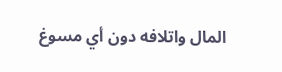المال واتلافه دون أي مسوغ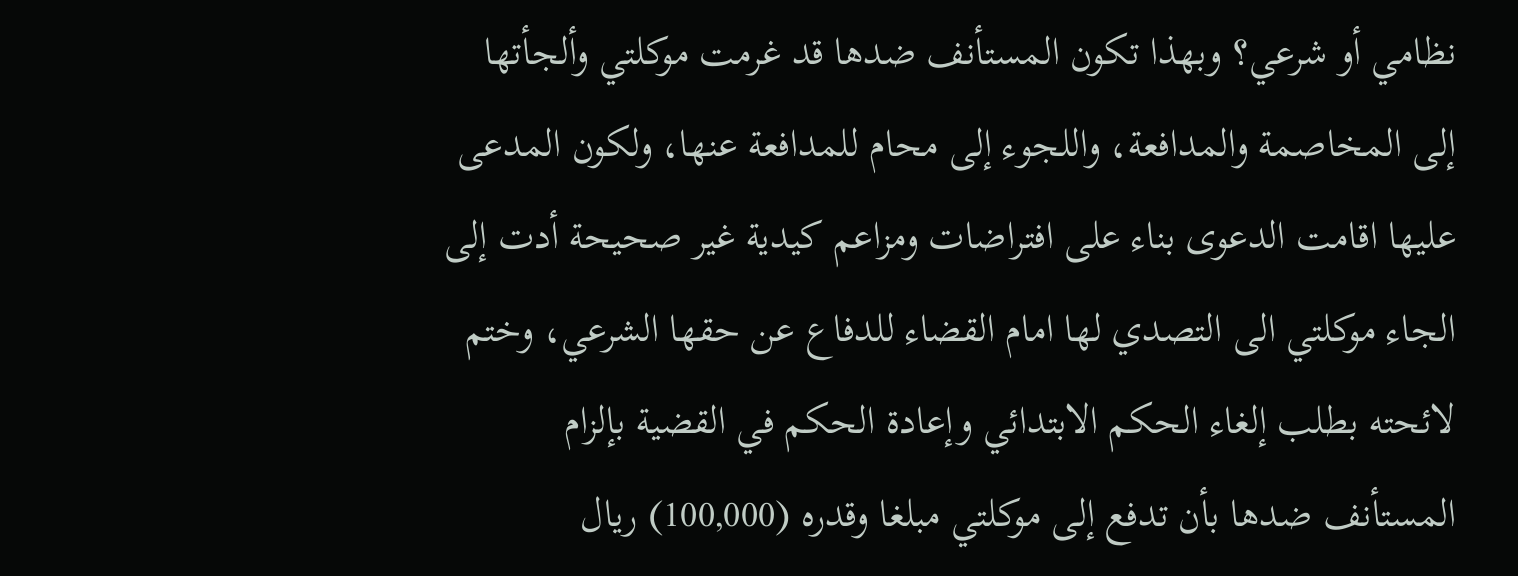نظامي أو شرعي؟ وبهذا تكون المستأنف ضدها قد غرمت موكلتي وألجأتها إلى المخاصمة والمدافعة، واللجوء إلى محام للمدافعة عنها، ولكون المدعى عليها اقامت الدعوى بناء على افتراضات ومزاعم كيدية غير صحيحة أدت إلى الجاء موكلتي الى التصدي لها امام القضاء للدفاع عن حقها الشرعي، وختم لائحته بطلب إلغاء الحكم الابتدائي وإعادة الحكم في القضية بإلزام المستأنف ضدها بأن تدفع إلى موكلتي مبلغا وقدره (100,000) ريال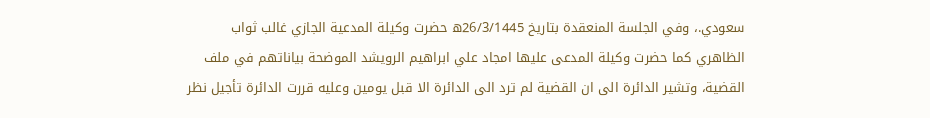سعودي.، وفي الجلسة المنعقدة بتاريخ 26/3/1445ه حضرت وكيلة المدعية الجازي غالب ثواب الظاهري كما حضرت وكيلة المدعى عليها امجاد علي ابراهيم الرويشد الموضحة بياناتهم في ملف القضية، وتشير الدائرة الى ان القضية لم ترد الى الدائرة الا قبل يومين وعليه قررت الدائرة تأجيل نظر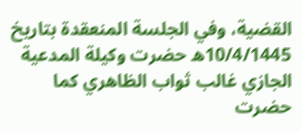القضية، وفي الجلسة المنعقدة بتاريخ 10/4/1445ه حضرت وكيلة المدعية الجازي غالب ثواب الظاهري كما حضرت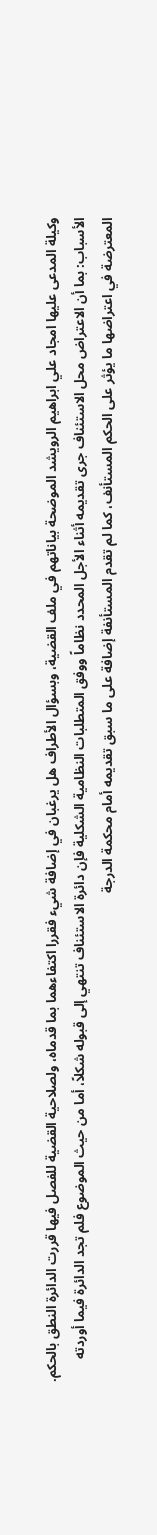وكيلة المدعى عليها امجاد علي ابراهيم الرويشد الموضحة بياناتهم في ملف القضية، وبسؤال الأطراف هل يرغبان في إضافة شيء فقررا اكتفاءهما بما قدماه، ولصلاحية القضية للفصل فيها قررت الدائرة النطق بالحكم. الأسباب: بما أن الاعتراض محل الاستئناف جرى تقديمه أثناء الأجل المحدد نظاماً ووفق المتطلبات النظامية الشكلية فإن دائرة الاستئناف تنتهي إلى قبوله شكلاً، أما من حيث الموضوع فلم تجد الدائرة فيما أوردته المعترضة في اعتراضها ما يؤثر على الحكم المستأنف، كما لم تقدم المستأنفة إضافة على ما سبق تقديمه أمام محكمة الدرجة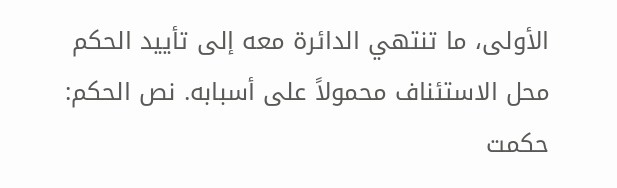الأولى، ما تنتهي الدائرة معه إلى تأييد الحكم محل الاستئناف محمولاً على أسبابه. نص الحكم: حكمت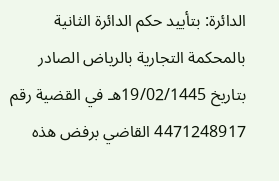الدائرة: بتأييد حكم الدائرة الثانية بالمحكمة التجارية بالرياض الصادر بتاريخ 19/02/1445هـ في القضية رقم 4471248917 القاضي برفض هذه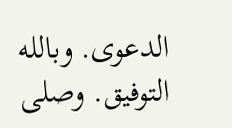الدعوى. وبالله التوفيق. وصلى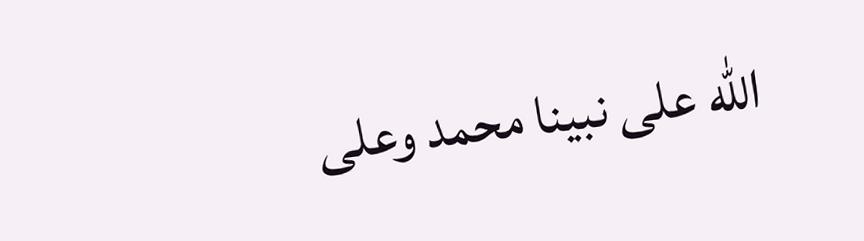الله على نبينا محمد وعلى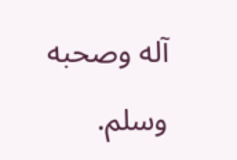آله وصحبه وسلم.